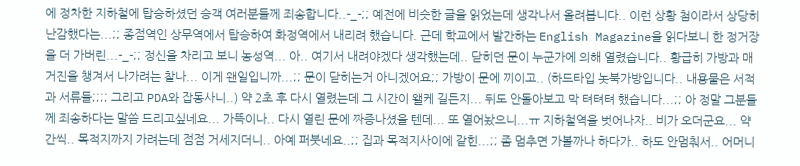에 정차한 지하철에 탑승하셨던 승객 여러분들께 죄송합니다..-_-;; 예전에 비슷한 글을 읽었는데 생각나서 올려봅니다.. 이런 상황 첨이라서 상당히 난감했다는...;; 종점역인 상무역에서 탑승하여 화정역에서 내리려 했습니다. 근데 학교에서 발간하는 English Magazine을 읽다보니 한 정거장을 더 가버린...-_-;; 정신을 차리고 보니 농성역... 아.. 여기서 내려야겠다 생각했는데.. 닫히던 문이 누군가에 의해 열렸습니다.. 황급히 가방과 매거진을 챙겨서 나가려는 찰나... 이게 왠일입니까...;; 문이 닫히는거 아니겠어요;; 가방이 문에 끼이고.. (하드타입 놋북가방입니다.. 내용물은 서적과 서류들;;;; 그리고 PDA와 잡동사니..) 약 2초 후 다시 열렸는데 그 시간이 왤케 길든지... 뒤도 안돌아보고 막 텨텨텨 했습니다...;; 아 정말 그분들께 죄송하다는 말씀 드리고싶네요... 가뜩이나.. 다시 열린 문에 짜증나셨을 텐데... 또 열어놨으니...ㅠ 지하철역을 벗어나자.. 비가 오더군요... 약간씩.. 목적지까지 가려는데 점점 거세지더니.. 아예 퍼붓네요..;; 집과 목적지사이에 같힌...;; 좀 멈추면 가볼까나 하다가.. 하도 안멈춰서.. 어머니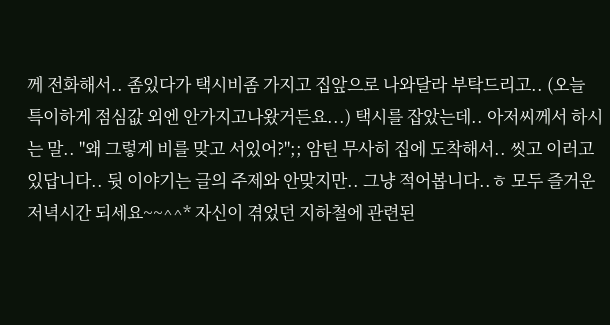께 전화해서.. 좀있다가 택시비좀 가지고 집앞으로 나와달라 부탁드리고.. (오늘 특이하게 점심값 외엔 안가지고나왔거든요...) 택시를 잡았는데.. 아저씨께서 하시는 말.. "왜 그렇게 비를 맞고 서있어?";; 암틴 무사히 집에 도착해서.. 씻고 이러고있답니다.. 뒷 이야기는 글의 주제와 안맞지만.. 그냥 적어봅니다..ㅎ 모두 즐거운 저녁시간 되세요~~^^* 자신이 겪었던 지하철에 관련된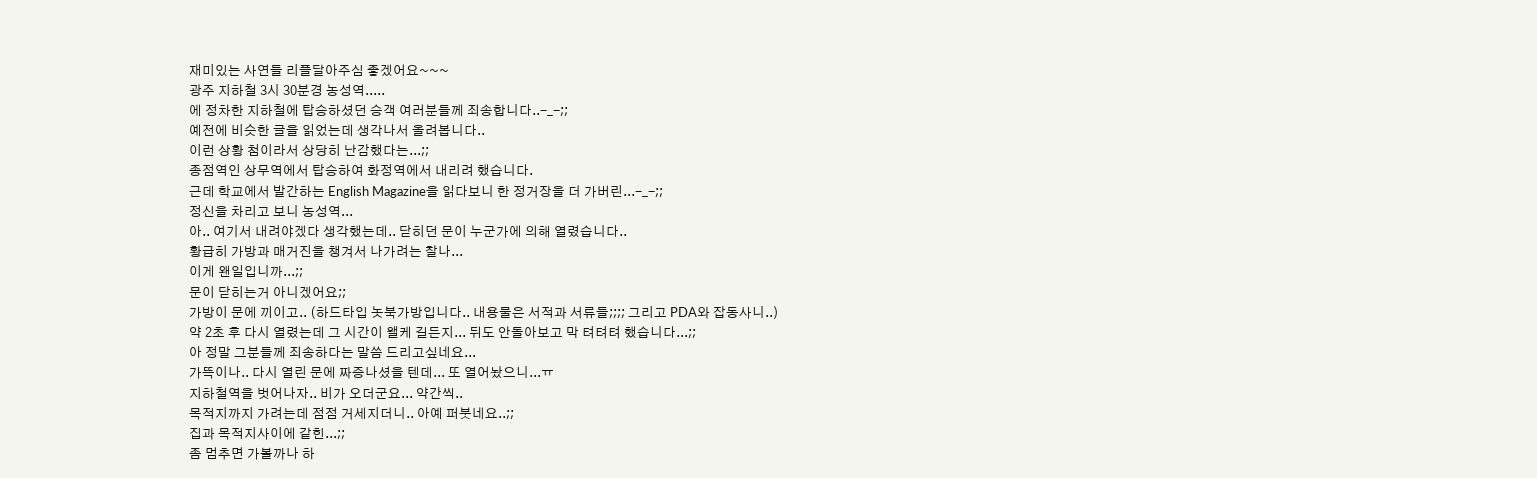재미있는 사연들 리플달아주심 좋겠어요~~~
광주 지하철 3시 30분경 농성역.....
에 정차한 지하철에 탑승하셨던 승객 여러분들께 죄송합니다..-_-;;
예전에 비슷한 글을 읽었는데 생각나서 올려봅니다..
이런 상황 첨이라서 상당히 난감했다는...;;
종점역인 상무역에서 탑승하여 화정역에서 내리려 했습니다.
근데 학교에서 발간하는 English Magazine을 읽다보니 한 정거장을 더 가버린...-_-;;
정신을 차리고 보니 농성역...
아.. 여기서 내려야겠다 생각했는데.. 닫히던 문이 누군가에 의해 열렸습니다..
황급히 가방과 매거진을 챙겨서 나가려는 찰나...
이게 왠일입니까...;;
문이 닫히는거 아니겠어요;;
가방이 문에 끼이고.. (하드타입 놋북가방입니다.. 내용물은 서적과 서류들;;;; 그리고 PDA와 잡동사니..)
약 2초 후 다시 열렸는데 그 시간이 왤케 길든지... 뒤도 안돌아보고 막 텨텨텨 했습니다...;;
아 정말 그분들께 죄송하다는 말씀 드리고싶네요...
가뜩이나.. 다시 열린 문에 짜증나셨을 텐데... 또 열어놨으니...ㅠ
지하철역을 벗어나자.. 비가 오더군요... 약간씩..
목적지까지 가려는데 점점 거세지더니.. 아예 퍼붓네요..;;
집과 목적지사이에 같힌...;;
좀 멈추면 가볼까나 하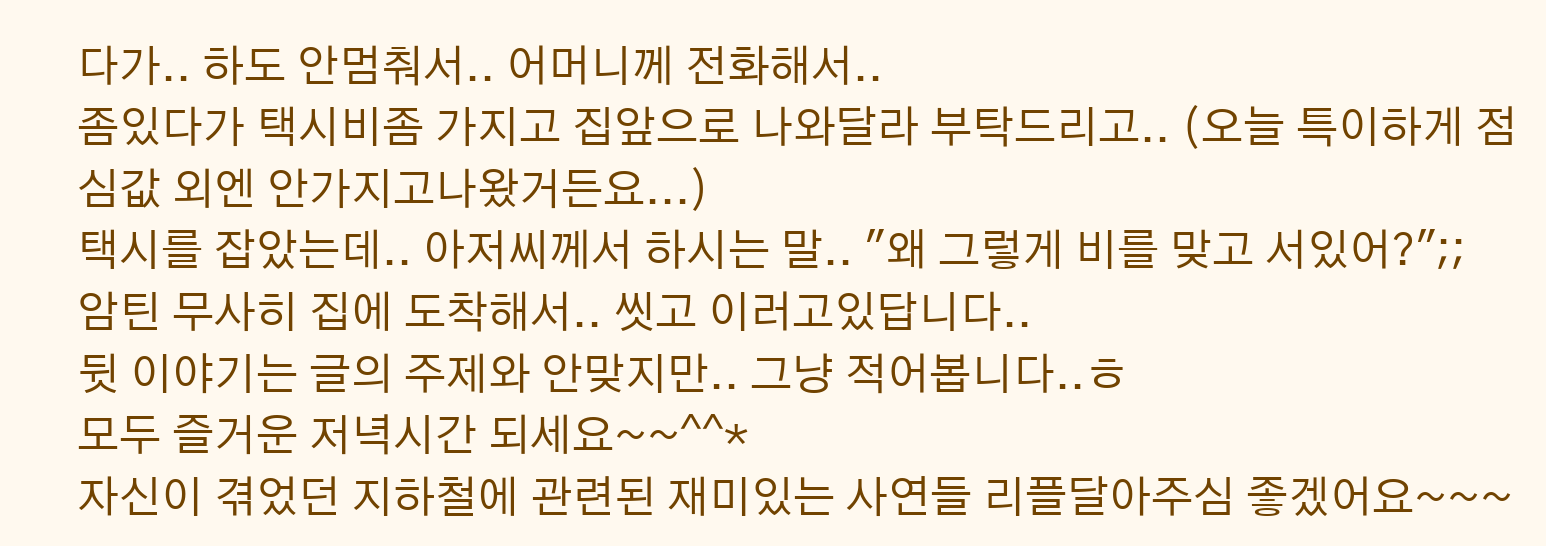다가.. 하도 안멈춰서.. 어머니께 전화해서..
좀있다가 택시비좀 가지고 집앞으로 나와달라 부탁드리고.. (오늘 특이하게 점심값 외엔 안가지고나왔거든요...)
택시를 잡았는데.. 아저씨께서 하시는 말.. "왜 그렇게 비를 맞고 서있어?";;
암틴 무사히 집에 도착해서.. 씻고 이러고있답니다..
뒷 이야기는 글의 주제와 안맞지만.. 그냥 적어봅니다..ㅎ
모두 즐거운 저녁시간 되세요~~^^*
자신이 겪었던 지하철에 관련된 재미있는 사연들 리플달아주심 좋겠어요~~~